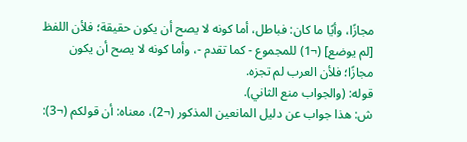مجازًا، وأيًا ما كان: فباطل، أما كونه لا يصح أن يكون حقيقة؛ فلأن اللفظ [لم يوضع] (¬1) للمجموع - كما تقدم -، وأما كونه لا يصح أن يكون مجازًا؛ فلأن العرب لم تجزه.
قوله: (والجواب منع الثاني).
ش: هذا جواب عن دليل المانعين المذكور (¬2)، معناه: أن قولكم (¬3):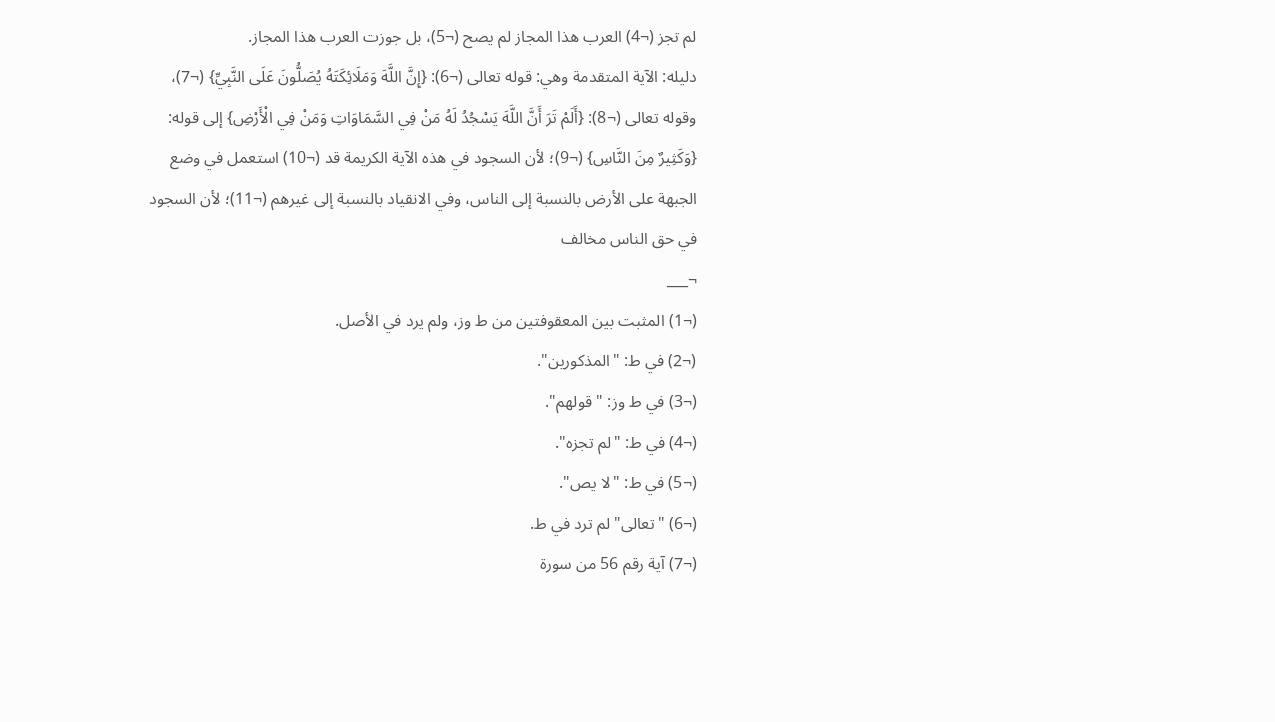لم تجز (¬4) العرب هذا المجاز لم يصح (¬5)، بل جوزت العرب هذا المجاز.
دليله: الآية المتقدمة وهي: قوله تعالى (¬6): {إِنَّ اللَّهَ وَمَلَائِكَتَهُ يُصَلُّونَ عَلَى النَّبِيِّ} (¬7)، وقوله تعالى (¬8): {أَلَمْ تَرَ أَنَّ اللَّهَ يَسْجُدُ لَهُ مَنْ فِي السَّمَاوَاتِ وَمَنْ فِي الْأَرْضِ} إلى قوله: {وَكَثِيرٌ مِنَ النَّاسِ} (¬9)؛ لأن السجود في هذه الآية الكريمة قد (¬10) استعمل في وضع الجبهة على الأرض بالنسبة إلى الناس، وفي الانقياد بالنسبة إلى غيرهم (¬11)؛ لأن السجود في حق الناس مخالف
¬___
(¬1) المثبت بين المعقوفتين من ط وز، ولم يرد في الأصل.
(¬2) في ط: "المذكورين".
(¬3) في ط وز: "قولهم".
(¬4) في ط: "لم تجزه".
(¬5) في ط: "لا يص".
(¬6) "تعالى" لم ترد في ط.
(¬7) آية رقم 56 من سورة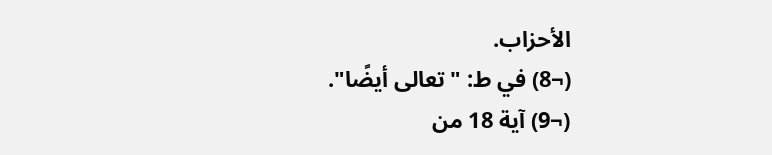الأحزاب.
(¬8) في ط: "تعالى أيضًا".
(¬9) آية 18 من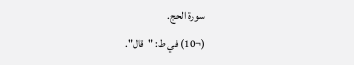سورة الحج.
(¬10) في ط: "قال".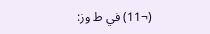(¬11) في ط وز: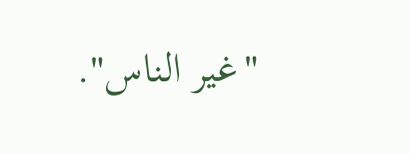"غير الناس".